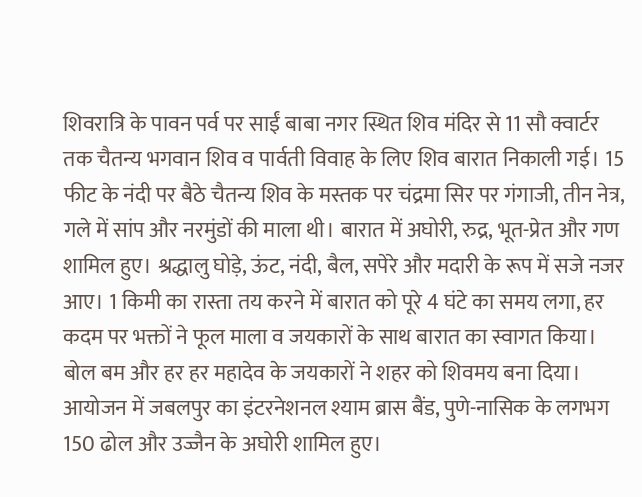शिवरात्रि के पावन पर्व पर साईं बाबा नगर स्थित शिव मंदिर से 11 सौ क्वार्टर तक चैतन्य भगवान शिव व पार्वती विवाह के लिए शिव बारात निकाली गई। 15 फीट के नंदी पर बैठे चैतन्य शिव के मस्तक पर चंद्रमा सिर पर गंगाजी, तीन नेत्र, गले में सांप और नरमुंडों की माला थी। बारात में अघोरी, रुद्र, भूत-प्रेत और गण शामिल हुए। श्रद्धालु घोड़े, ऊंट, नंदी, बैल, सपेरे और मदारी के रूप में सजे नजर आए। 1 किमी का रास्ता तय करने में बारात को पूरे 4 घंटे का समय लगा, हर कदम पर भक्तों ने फूल माला व जयकारों के साथ बारात का स्वागत किया। बोल बम और हर हर महादेव के जयकारों ने शहर को शिवमय बना दिया। आयोजन में जबलपुर का इंटरनेशनल श्याम ब्रास बैंड, पुणे-नासिक के लगभग 150 ढोल और उज्जैन के अघोरी शामिल हुए।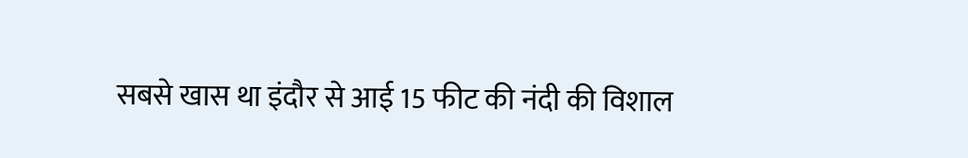सबसे खास था इंदौर से आई 15 फीट की नंदी की विशाल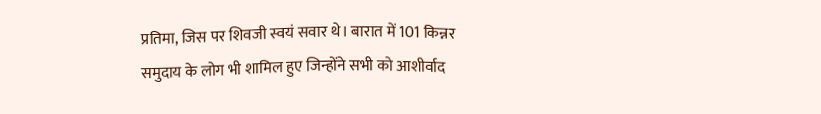प्रतिमा, जिस पर शिवजी स्वयं सवार थे। बारात में 101 किन्नर समुदाय के लोग भी शामिल हुए जिन्होंने सभी को आशीर्वाद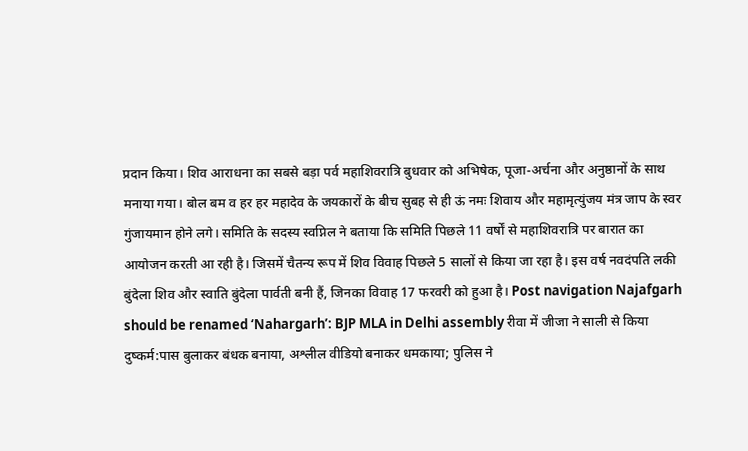प्रदान किया। शिव आराधना का सबसे बड़ा पर्व महाशिवरात्रि बुधवार को अभिषेक, पूजा-अर्चना और अनुष्ठानों के साथ मनाया गया। बोल बम व हर हर महादेव के जयकारों के बीच सुबह से ही ऊं नमः शिवाय और महामृत्युंजय मंत्र जाप के स्वर गुंजायमान होने लगे। समिति के सदस्य स्वप्निल ने बताया कि समिति पिछले 11 वर्षों से महाशिवरात्रि पर बारात का आयोजन करती आ रही है। जिसमें चैतन्य रूप में शिव विवाह पिछले 5 सालों से किया जा रहा है। इस वर्ष नवदंपति लकी बुंदेला शिव और स्वाति बुंदेला पार्वती बनी हैं, जिनका विवाह 17 फरवरी को हुआ है। Post navigation Najafgarh should be renamed ‘Nahargarh’: BJP MLA in Delhi assembly रीवा में जीजा ने साली से किया दुष्कर्म:पास बुलाकर बंधक बनाया, अश्लील वीडियो बनाकर धमकाया; पुलिस ने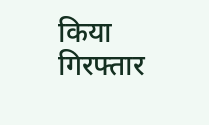किया गिरफ्तार